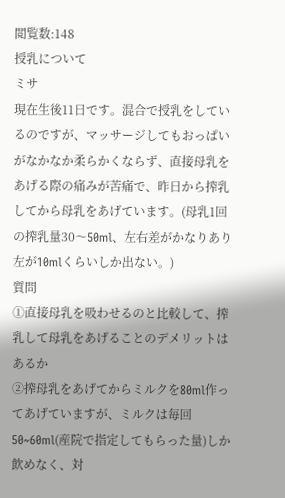閲覧数:148
授乳について
ミサ
現在生後11日です。混合で授乳をしているのですが、マッサージしてもおっぱいがなかなか柔らかくならず、直接母乳をあげる際の痛みが苦痛で、昨日から搾乳してから母乳をあげています。(母乳1回の搾乳量30〜50ml、左右差がかなりあり左が10mlくらいしか出ない。)
質問
①直接母乳を吸わせるのと比較して、搾乳して母乳をあげることのデメリットはあるか
②搾母乳をあげてからミルクを80ml作ってあげていますが、ミルクは毎回50~60ml(産院で指定してもらった量)しか飲めなく、対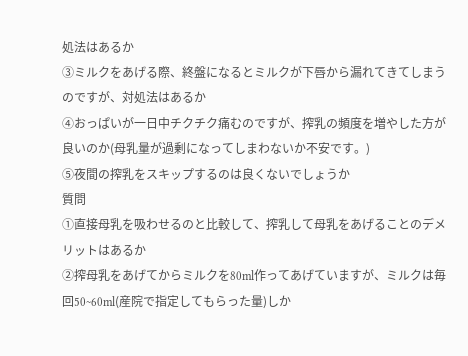処法はあるか
③ミルクをあげる際、終盤になるとミルクが下唇から漏れてきてしまうのですが、対処法はあるか
④おっぱいが一日中チクチク痛むのですが、搾乳の頻度を増やした方が良いのか(母乳量が過剰になってしまわないか不安です。)
⑤夜間の搾乳をスキップするのは良くないでしょうか
質問
①直接母乳を吸わせるのと比較して、搾乳して母乳をあげることのデメリットはあるか
②搾母乳をあげてからミルクを80ml作ってあげていますが、ミルクは毎回50~60ml(産院で指定してもらった量)しか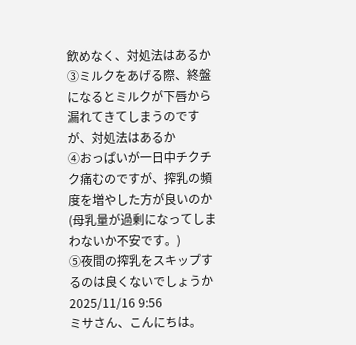飲めなく、対処法はあるか
③ミルクをあげる際、終盤になるとミルクが下唇から漏れてきてしまうのですが、対処法はあるか
④おっぱいが一日中チクチク痛むのですが、搾乳の頻度を増やした方が良いのか(母乳量が過剰になってしまわないか不安です。)
⑤夜間の搾乳をスキップするのは良くないでしょうか
2025/11/16 9:56
ミサさん、こんにちは。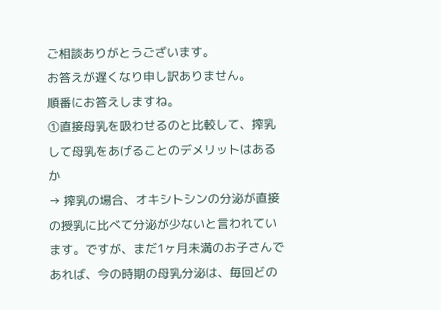ご相談ありがとうございます。
お答えが遅くなり申し訳ありません。
順番にお答えしますね。
①直接母乳を吸わせるのと比較して、搾乳して母乳をあげることのデメリットはあるか
→ 搾乳の場合、オキシトシンの分泌が直接の授乳に比べて分泌が少ないと言われています。ですが、まだ1ヶ月未満のお子さんであれば、今の時期の母乳分泌は、毎回どの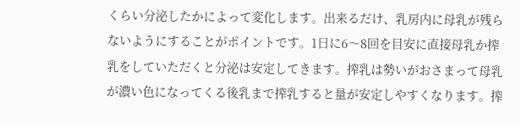くらい分泌したかによって変化します。出来るだけ、乳房内に母乳が残らないようにすることがポイントです。1日に6〜8回を目安に直接母乳か搾乳をしていただくと分泌は安定してきます。搾乳は勢いがおさまって母乳が濃い色になってくる後乳まで搾乳すると量が安定しやすくなります。搾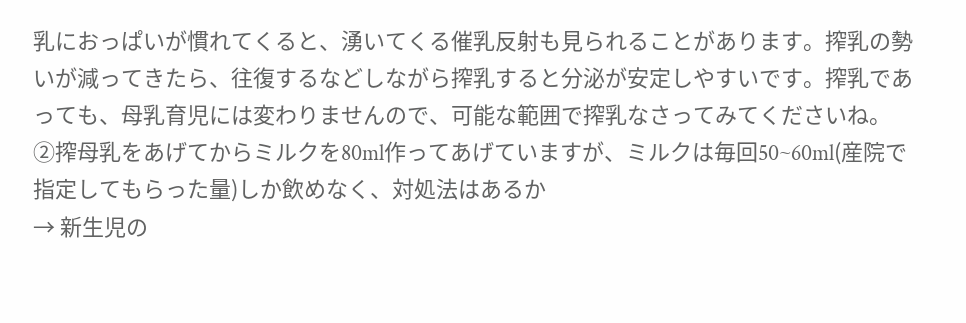乳におっぱいが慣れてくると、湧いてくる催乳反射も見られることがあります。搾乳の勢いが減ってきたら、往復するなどしながら搾乳すると分泌が安定しやすいです。搾乳であっても、母乳育児には変わりませんので、可能な範囲で搾乳なさってみてくださいね。
②搾母乳をあげてからミルクを80ml作ってあげていますが、ミルクは毎回50~60ml(産院で指定してもらった量)しか飲めなく、対処法はあるか
→ 新生児の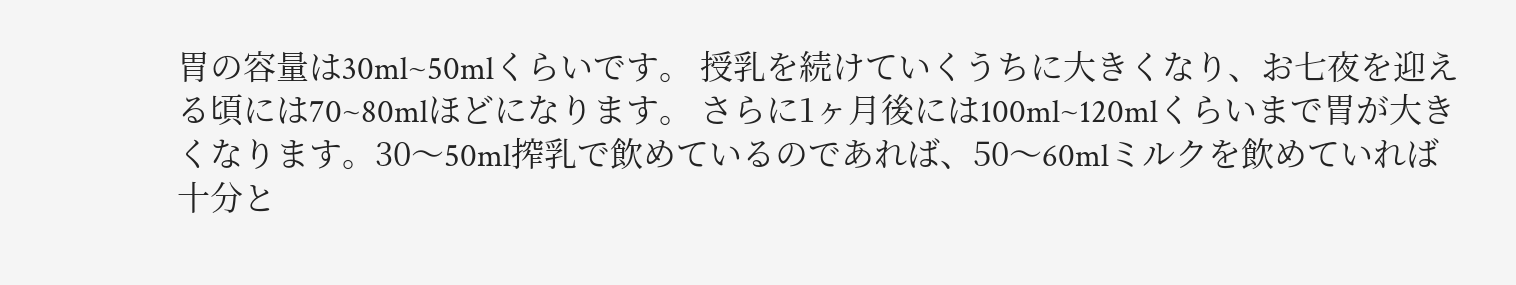胃の容量は30ml~50mlくらいです。 授乳を続けていくうちに大きくなり、お七夜を迎える頃には70~80mlほどになります。 さらに1ヶ月後には100ml~120mlくらいまで胃が大きくなります。30〜50ml搾乳で飲めているのであれば、50〜60mlミルクを飲めていれば十分と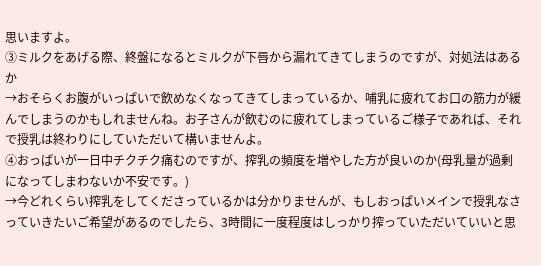思いますよ。
③ミルクをあげる際、終盤になるとミルクが下唇から漏れてきてしまうのですが、対処法はあるか
→おそらくお腹がいっぱいで飲めなくなってきてしまっているか、哺乳に疲れてお口の筋力が緩んでしまうのかもしれませんね。お子さんが飲むのに疲れてしまっているご様子であれば、それで授乳は終わりにしていただいて構いませんよ。
④おっぱいが一日中チクチク痛むのですが、搾乳の頻度を増やした方が良いのか(母乳量が過剰になってしまわないか不安です。)
→今どれくらい搾乳をしてくださっているかは分かりませんが、もしおっぱいメインで授乳なさっていきたいご希望があるのでしたら、3時間に一度程度はしっかり搾っていただいていいと思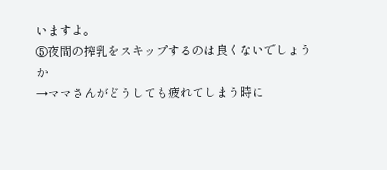いますよ。
⑤夜間の搾乳をスキップするのは良くないでしょうか
→ママさんがどうしても疲れてしまう時に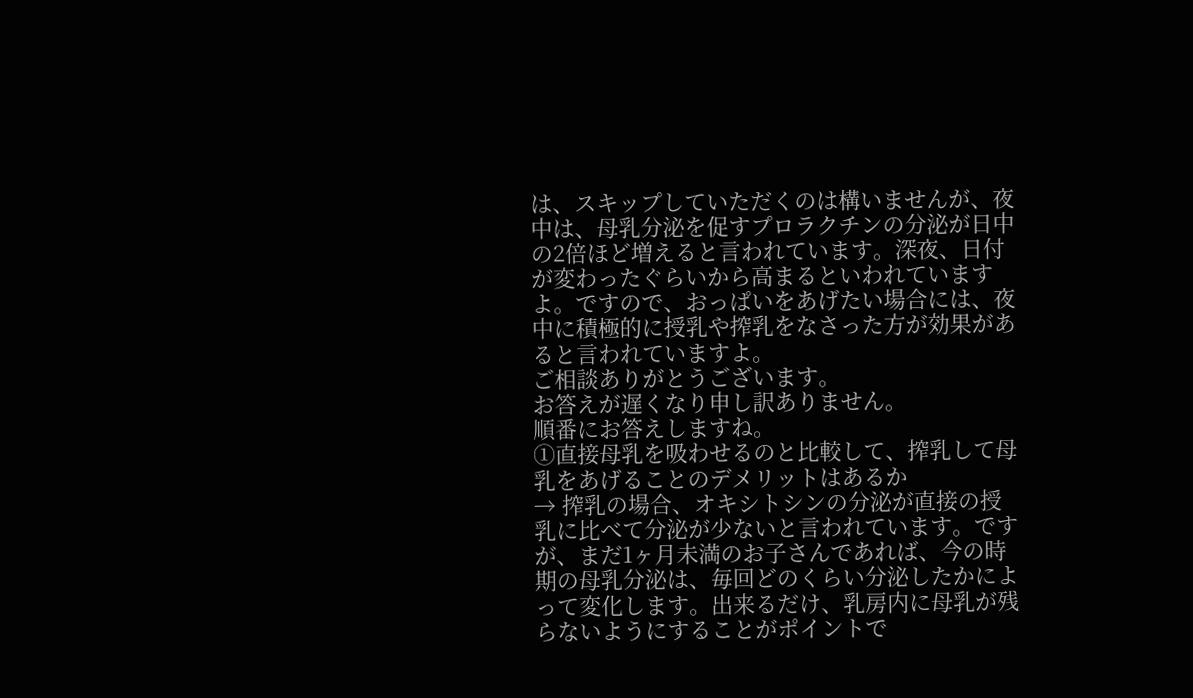は、スキップしていただくのは構いませんが、夜中は、母乳分泌を促すプロラクチンの分泌が日中の2倍ほど増えると言われています。深夜、日付が変わったぐらいから高まるといわれていますよ。ですので、おっぱいをあげたい場合には、夜中に積極的に授乳や搾乳をなさった方が効果があると言われていますよ。
ご相談ありがとうございます。
お答えが遅くなり申し訳ありません。
順番にお答えしますね。
①直接母乳を吸わせるのと比較して、搾乳して母乳をあげることのデメリットはあるか
→ 搾乳の場合、オキシトシンの分泌が直接の授乳に比べて分泌が少ないと言われています。ですが、まだ1ヶ月未満のお子さんであれば、今の時期の母乳分泌は、毎回どのくらい分泌したかによって変化します。出来るだけ、乳房内に母乳が残らないようにすることがポイントで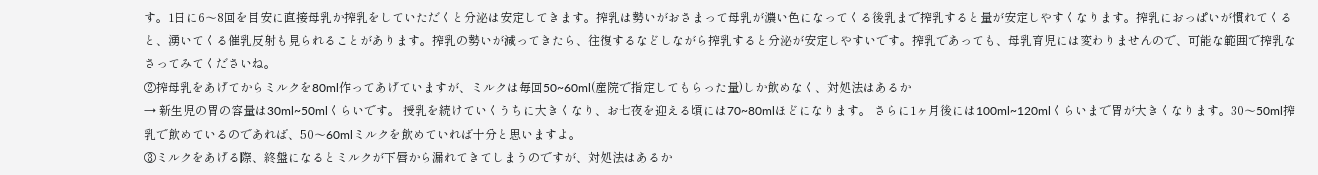す。1日に6〜8回を目安に直接母乳か搾乳をしていただくと分泌は安定してきます。搾乳は勢いがおさまって母乳が濃い色になってくる後乳まで搾乳すると量が安定しやすくなります。搾乳におっぱいが慣れてくると、湧いてくる催乳反射も見られることがあります。搾乳の勢いが減ってきたら、往復するなどしながら搾乳すると分泌が安定しやすいです。搾乳であっても、母乳育児には変わりませんので、可能な範囲で搾乳なさってみてくださいね。
②搾母乳をあげてからミルクを80ml作ってあげていますが、ミルクは毎回50~60ml(産院で指定してもらった量)しか飲めなく、対処法はあるか
→ 新生児の胃の容量は30ml~50mlくらいです。 授乳を続けていくうちに大きくなり、お七夜を迎える頃には70~80mlほどになります。 さらに1ヶ月後には100ml~120mlくらいまで胃が大きくなります。30〜50ml搾乳で飲めているのであれば、50〜60mlミルクを飲めていれば十分と思いますよ。
③ミルクをあげる際、終盤になるとミルクが下唇から漏れてきてしまうのですが、対処法はあるか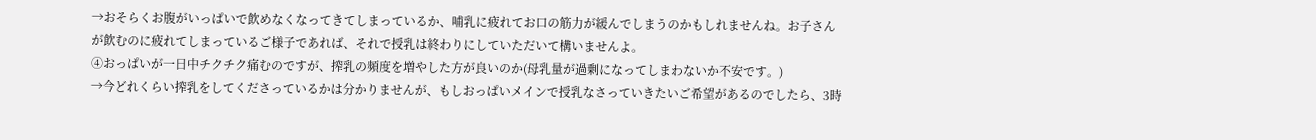→おそらくお腹がいっぱいで飲めなくなってきてしまっているか、哺乳に疲れてお口の筋力が緩んでしまうのかもしれませんね。お子さんが飲むのに疲れてしまっているご様子であれば、それで授乳は終わりにしていただいて構いませんよ。
④おっぱいが一日中チクチク痛むのですが、搾乳の頻度を増やした方が良いのか(母乳量が過剰になってしまわないか不安です。)
→今どれくらい搾乳をしてくださっているかは分かりませんが、もしおっぱいメインで授乳なさっていきたいご希望があるのでしたら、3時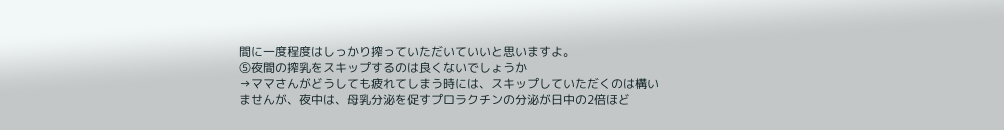間に一度程度はしっかり搾っていただいていいと思いますよ。
⑤夜間の搾乳をスキップするのは良くないでしょうか
→ママさんがどうしても疲れてしまう時には、スキップしていただくのは構いませんが、夜中は、母乳分泌を促すプロラクチンの分泌が日中の2倍ほど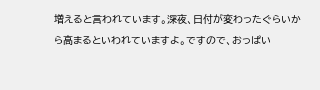増えると言われています。深夜、日付が変わったぐらいから高まるといわれていますよ。ですので、おっぱい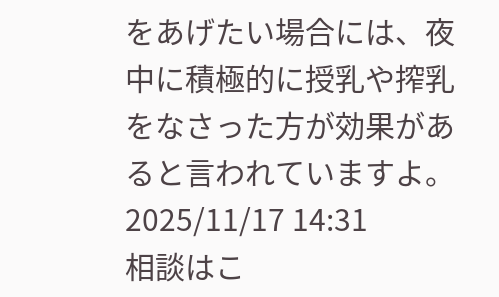をあげたい場合には、夜中に積極的に授乳や搾乳をなさった方が効果があると言われていますよ。
2025/11/17 14:31
相談はこ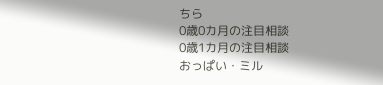ちら
0歳0カ月の注目相談
0歳1カ月の注目相談
おっぱい・ミル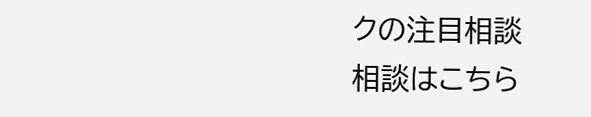クの注目相談
相談はこちら